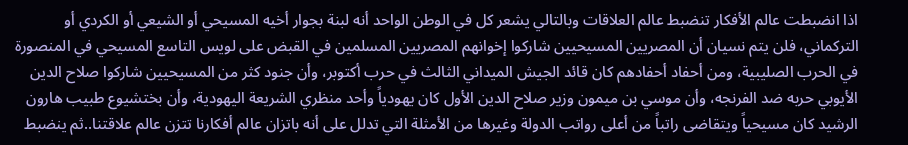اذا انضبطت عالم الأفكار تنضبط عالم العلاقات وبالتالي يشعر كل في الوطن الواحد أنه لبنة بجوار أخيه المسيحي أو الشيعي أو الكردي أو التركماني، فلن يتم نسيان أن المصريين المسيحيين شاركوا إخوانهم المصريين المسلمين في القبض على لويس التاسع المسيحي في المنصورة في الحرب الصليبية، ومن أحفاد أحفادهم كان قائد الجيش الميداني الثالث في حرب أكتوبر، وأن جنود كثر من المسيحيين شاركوا صلاح الدين الأيوبي حربه ضد الفرنجه، وأن موسي بن ميمون وزير صلاح الدين الأول كان يهودياً وأحد منظري الشريعة اليهودية، وأن بختشيوع طبيب هارون الرشيد كان مسيحياً ويتقاضى راتباً من أعلى رواتب الدولة وغيرها من الأمثلة التي تدلل على أنه باتزان عالم أفكارنا تتزن عالم علاقتنا..ثم ينضبط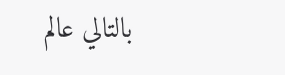بالتالي عالم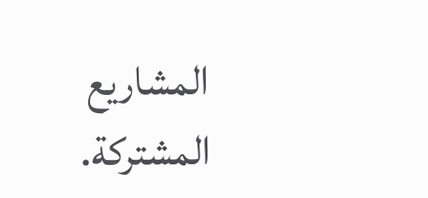المشاريع المشتركة.